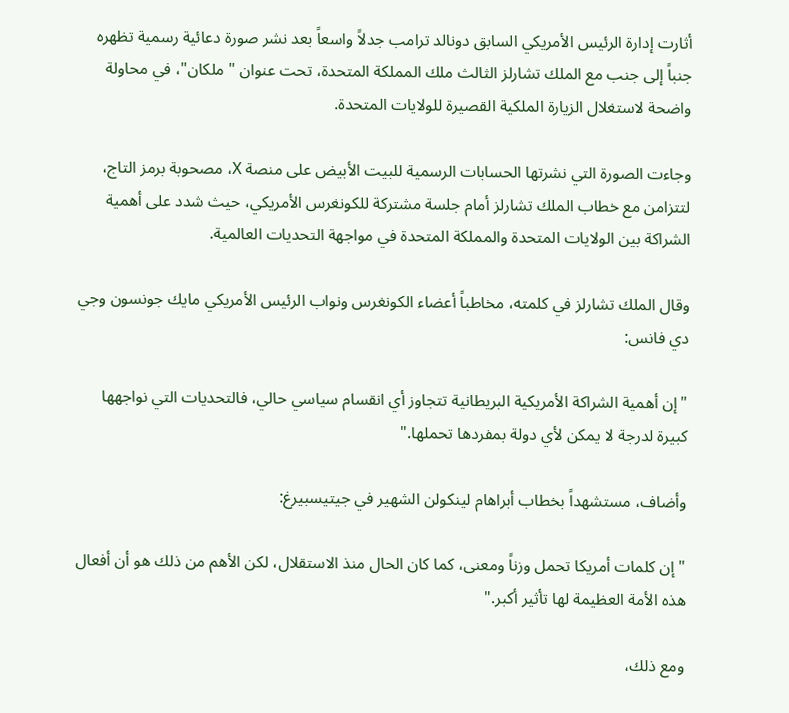أثارت إدارة الرئيس الأمريكي السابق دونالد ترامب جدلاً واسعاً بعد نشر صورة دعائية رسمية تظهره جنباً إلى جنب مع الملك تشارلز الثالث ملك المملكة المتحدة، تحت عنوان "ملكان"، في محاولة واضحة لاستغلال الزيارة الملكية القصيرة للولايات المتحدة.

وجاءت الصورة التي نشرتها الحسابات الرسمية للبيت الأبيض على منصة X، مصحوبة برمز التاج، لتتزامن مع خطاب الملك تشارلز أمام جلسة مشتركة للكونغرس الأمريكي، حيث شدد على أهمية الشراكة بين الولايات المتحدة والمملكة المتحدة في مواجهة التحديات العالمية.

وقال الملك تشارلز في كلمته، مخاطباً أعضاء الكونغرس ونواب الرئيس الأمريكي مايك جونسون وجي دي فانس:

"إن أهمية الشراكة الأمريكية البريطانية تتجاوز أي انقسام سياسي حالي، فالتحديات التي نواجهها كبيرة لدرجة لا يمكن لأي دولة بمفردها تحملها."

وأضاف، مستشهداً بخطاب أبراهام لينكولن الشهير في جيتيسبيرغ:

"إن كلمات أمريكا تحمل وزناً ومعنى، كما كان الحال منذ الاستقلال، لكن الأهم من ذلك هو أن أفعال هذه الأمة العظيمة لها تأثير أكبر."

ومع ذلك،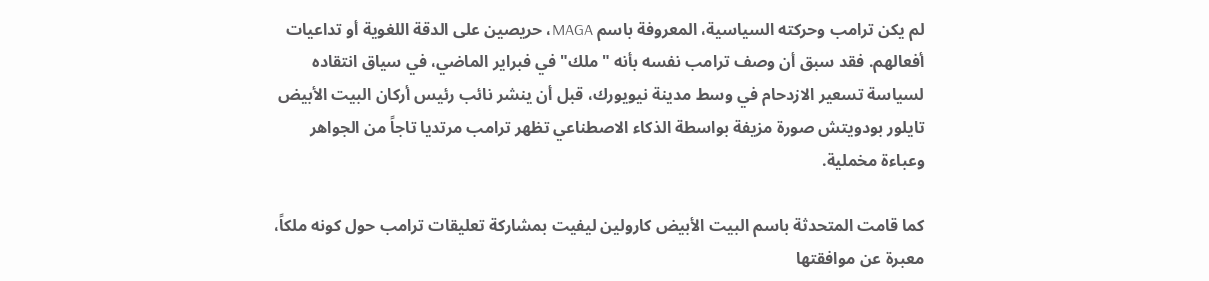لم يكن ترامب وحركته السياسية، المعروفة باسم MAGA، حريصين على الدقة اللغوية أو تداعيات أفعالهم. فقد سبق أن وصف ترامب نفسه بأنه "ملك" في فبراير الماضي، في سياق انتقاده لسياسة تسعير الازدحام في وسط مدينة نيويورك، قبل أن ينشر نائب رئيس أركان البيت الأبيض تايلور بودويتش صورة مزيفة بواسطة الذكاء الاصطناعي تظهر ترامب مرتديا تاجاً من الجواهر وعباءة مخملية.

كما قامت المتحدثة باسم البيت الأبيض كارولين ليفيت بمشاركة تعليقات ترامب حول كونه ملكاً، معبرة عن موافقتها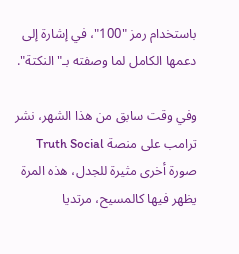باستخدام رمز "100"، في إشارة إلى دعمها الكامل لما وصفته بـ"النكتة".

وفي وقت سابق من هذا الشهر، نشر ترامب على منصة Truth Social صورة أخرى مثيرة للجدل، هذه المرة يظهر فيها كالمسيح، مرتديا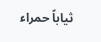ثياباً حمراء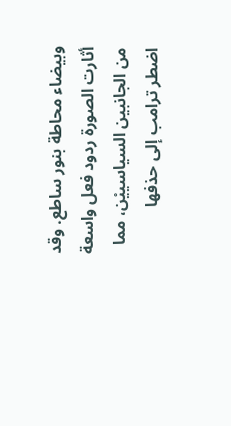وبيضاء محاطة بنور ساطع. وقد أثارت الصورة ردود فعل واسعة من الجانبين السياسييْن، مما اضطر ترامب إلى حذفها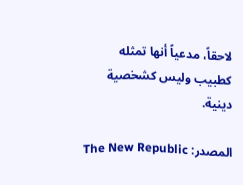لاحقاً، مدعياً أنها تمثله كطبيب وليس كشخصية دينية.

المصدر: The New Republic